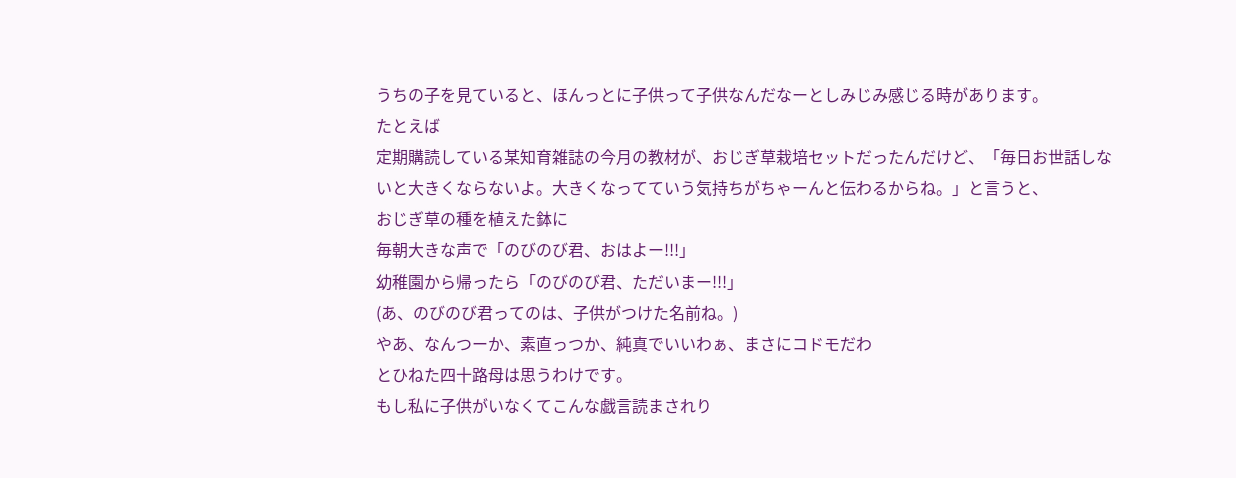うちの子を見ていると、ほんっとに子供って子供なんだなーとしみじみ感じる時があります。
たとえば
定期購読している某知育雑誌の今月の教材が、おじぎ草栽培セットだったんだけど、「毎日お世話しないと大きくならないよ。大きくなってていう気持ちがちゃーんと伝わるからね。」と言うと、
おじぎ草の種を植えた鉢に
毎朝大きな声で「のびのび君、おはよー!!!」
幼稚園から帰ったら「のびのび君、ただいまー!!!」
(あ、のびのび君ってのは、子供がつけた名前ね。)
やあ、なんつーか、素直っつか、純真でいいわぁ、まさにコドモだわ
とひねた四十路母は思うわけです。
もし私に子供がいなくてこんな戯言読まされり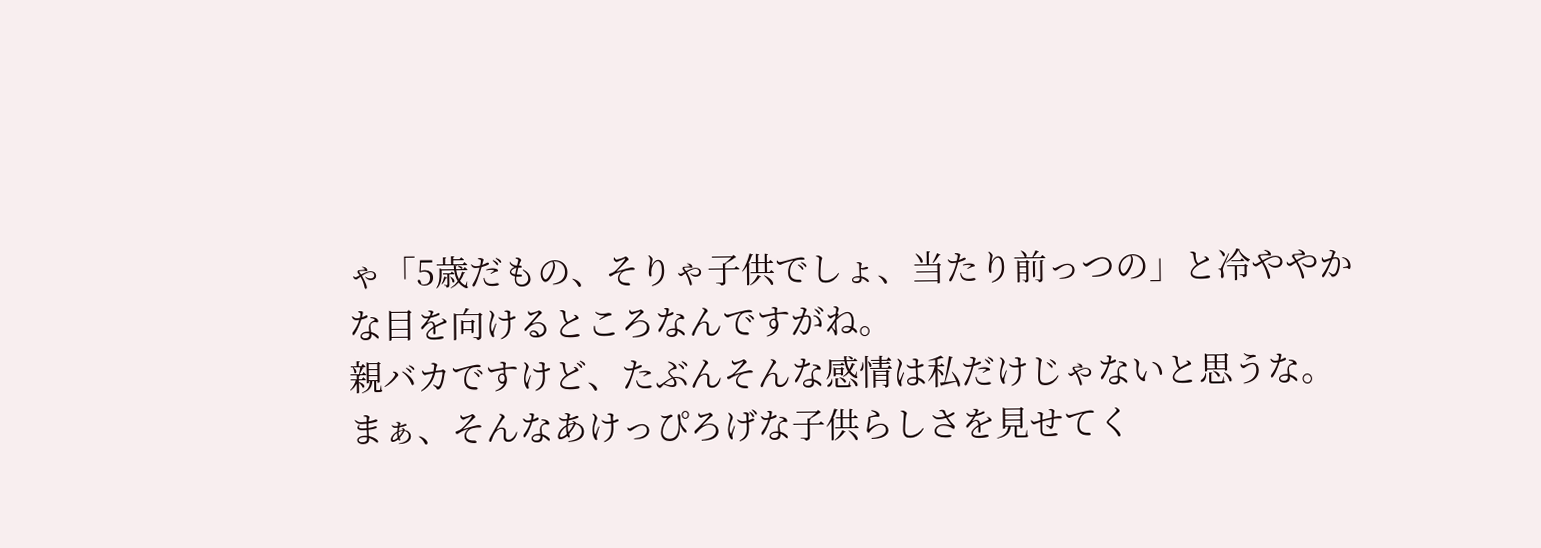ゃ「5歳だもの、そりゃ子供でしょ、当たり前っつの」と冷ややかな目を向けるところなんですがね。
親バカですけど、たぶんそんな感情は私だけじゃないと思うな。
まぁ、そんなあけっぴろげな子供らしさを見せてく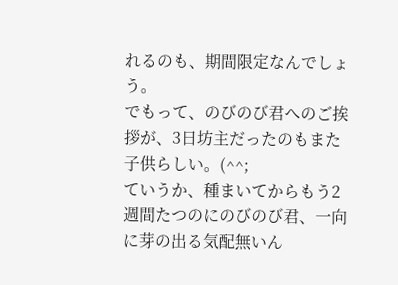れるのも、期間限定なんでしょう。
でもって、のびのび君へのご挨拶が、3日坊主だったのもまた子供らしい。(^^;
ていうか、種まいてからもう2週間たつのにのびのび君、一向に芽の出る気配無いん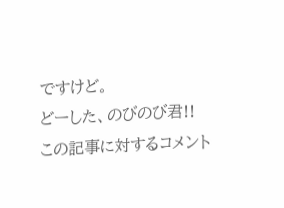ですけど。
どーした、のびのび君!!
この記事に対するコメント